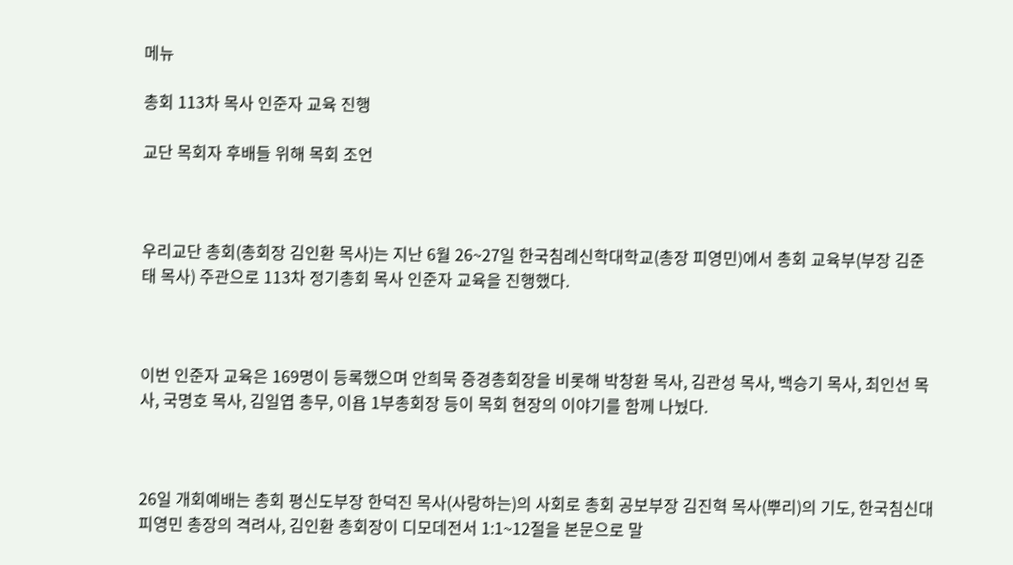메뉴

총회 113차 목사 인준자 교육 진행

교단 목회자 후배들 위해 목회 조언



우리교단 총회(총회장 김인환 목사)는 지난 6월 26~27일 한국침례신학대학교(총장 피영민)에서 총회 교육부(부장 김준태 목사) 주관으로 113차 정기총회 목사 인준자 교육을 진행했다.



이번 인준자 교육은 169명이 등록했으며 안희묵 증경총회장을 비롯해 박창환 목사, 김관성 목사, 백승기 목사, 최인선 목사, 국명호 목사, 김일엽 총무, 이욥 1부총회장 등이 목회 현장의 이야기를 함께 나눴다.



26일 개회예배는 총회 평신도부장 한덕진 목사(사랑하는)의 사회로 총회 공보부장 김진혁 목사(뿌리)의 기도, 한국침신대 피영민 총장의 격려사, 김인환 총회장이 디모데전서 1:1~12절을 본문으로 말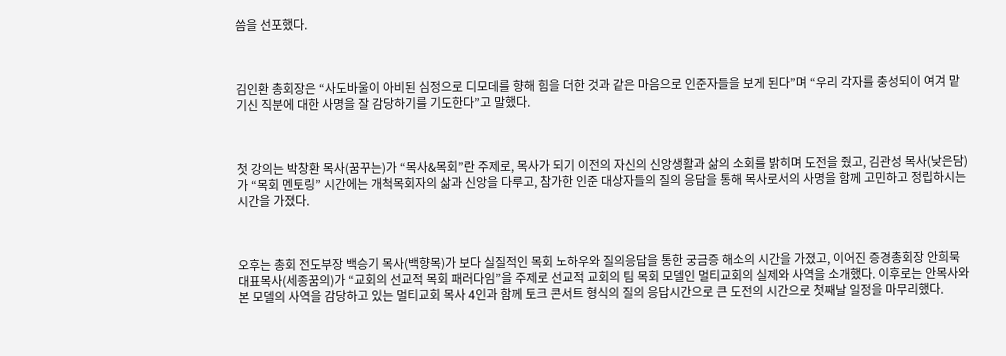씀을 선포했다.



김인환 총회장은 “사도바울이 아비된 심정으로 디모데를 향해 힘을 더한 것과 같은 마음으로 인준자들을 보게 된다”며 “우리 각자를 충성되이 여겨 맡기신 직분에 대한 사명을 잘 감당하기를 기도한다”고 말했다.



첫 강의는 박창환 목사(꿈꾸는)가 “목사&목회”란 주제로, 목사가 되기 이전의 자신의 신앙생활과 삶의 소회를 밝히며 도전을 줬고, 김관성 목사(낮은담)가 “목회 멘토링” 시간에는 개척목회자의 삶과 신앙을 다루고, 참가한 인준 대상자들의 질의 응답을 통해 목사로서의 사명을 함께 고민하고 정립하시는 시간을 가졌다.



오후는 총회 전도부장 백승기 목사(백향목)가 보다 실질적인 목회 노하우와 질의응답을 통한 궁금증 해소의 시간을 가졌고, 이어진 증경총회장 안희묵 대표목사(세종꿈의)가 “교회의 선교적 목회 패러다임”을 주제로 선교적 교회의 팀 목회 모델인 멀티교회의 실제와 사역을 소개했다. 이후로는 안목사와 본 모델의 사역을 감당하고 있는 멀티교회 목사 4인과 함께 토크 콘서트 형식의 질의 응답시간으로 큰 도전의 시간으로 첫째날 일정을 마무리했다.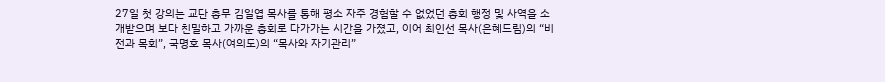27일 첫 강의는 교단 총무 김일엽 목사를 통해 평소 자주 경험할 수 없었던 총회 행정 및 사역을 소개받으며 보다 친밀하고 가까운 총회로 다가가는 시간을 가졌고, 이어 최인선 목사(은혜드림)의 “비전과 목회”, 국명호 목사(여의도)의 “목사와 자기관리”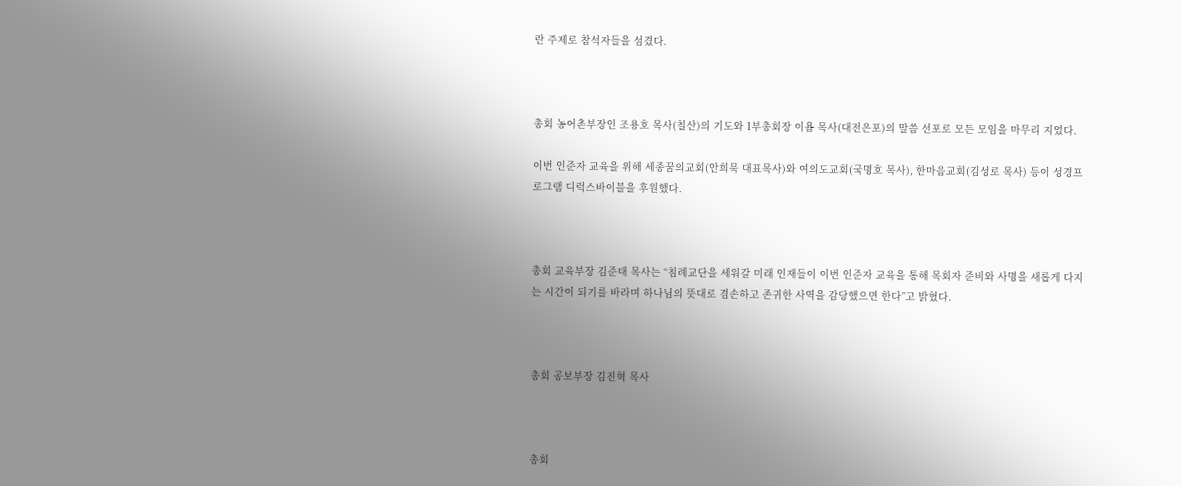란 주제로 참석자들을 섬겼다.



총회 농어촌부장인 조용호 목사(칠산)의 기도와 1부총회장 이욥 목사(대전은포)의 말씀 선포로 모든 모임을 마무리 지었다.

이번 인준자 교육을 위해 세종꿈의교회(안희묵 대표목사)와 여의도교회(국명호 목사), 한마음교회(김성로 목사) 등이 성경프로그램 디럭스바이블을 후원했다.



총회 교육부장 김준태 목사는 “침례교단을 세워갈 미래 인재들이 이번 인준자 교육을 통해 목회자 준비와 사명을 새롭게 다지는 시간이 되기를 바라며 하나님의 뜻대로 겸손하고 존귀한 사역을 감당했으면 한다”고 밝혔다.



총회 공보부장 김진혁 목사



총회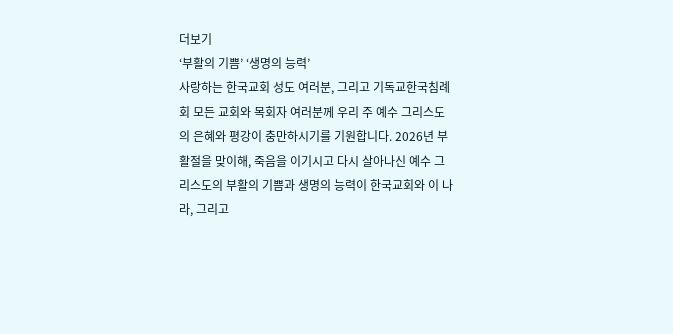더보기
‘부활의 기쁨’ ‘생명의 능력’
사랑하는 한국교회 성도 여러분, 그리고 기독교한국침례회 모든 교회와 목회자 여러분께 우리 주 예수 그리스도의 은혜와 평강이 충만하시기를 기원합니다. 2026년 부활절을 맞이해, 죽음을 이기시고 다시 살아나신 예수 그리스도의 부활의 기쁨과 생명의 능력이 한국교회와 이 나라, 그리고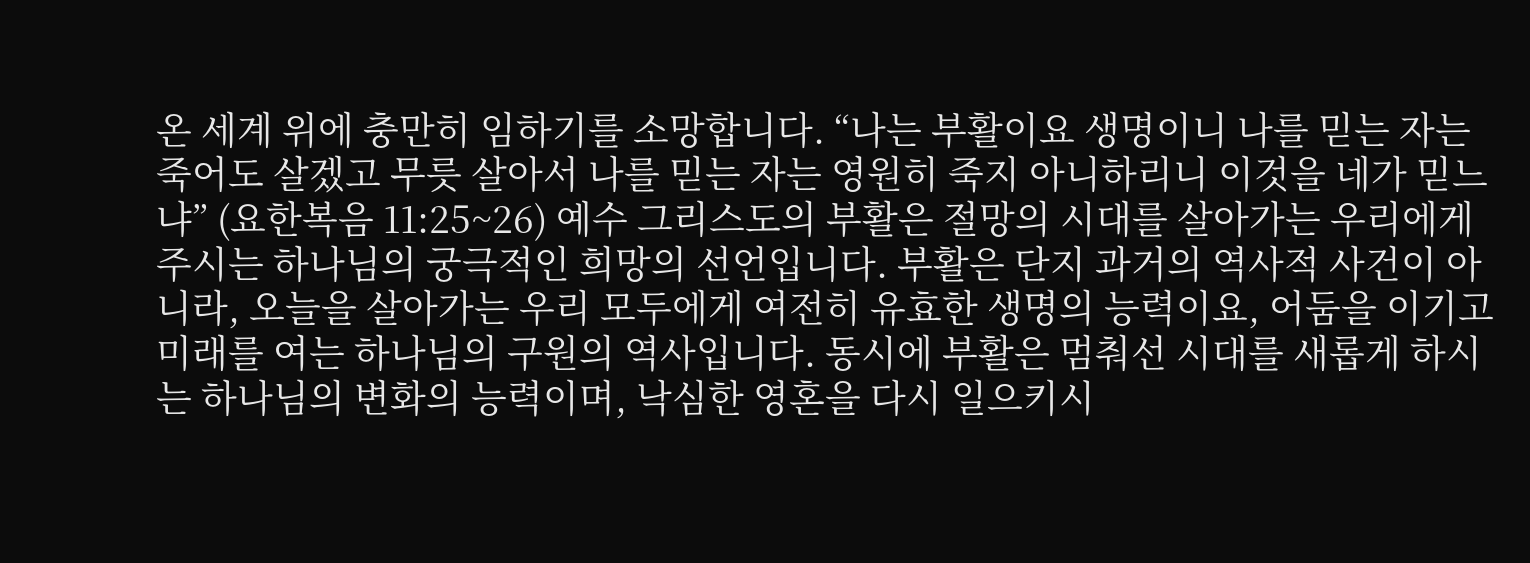온 세계 위에 충만히 임하기를 소망합니다. “나는 부활이요 생명이니 나를 믿는 자는 죽어도 살겠고 무릇 살아서 나를 믿는 자는 영원히 죽지 아니하리니 이것을 네가 믿느냐” (요한복음 11:25~26) 예수 그리스도의 부활은 절망의 시대를 살아가는 우리에게 주시는 하나님의 궁극적인 희망의 선언입니다. 부활은 단지 과거의 역사적 사건이 아니라, 오늘을 살아가는 우리 모두에게 여전히 유효한 생명의 능력이요, 어둠을 이기고 미래를 여는 하나님의 구원의 역사입니다. 동시에 부활은 멈춰선 시대를 새롭게 하시는 하나님의 변화의 능력이며, 낙심한 영혼을 다시 일으키시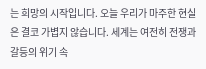는 희망의 시작입니다. 오늘 우리가 마주한 현실은 결코 가볍지 않습니다. 세계는 여전히 전쟁과 갈등의 위기 속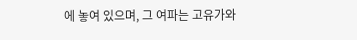에 놓여 있으며, 그 여파는 고유가와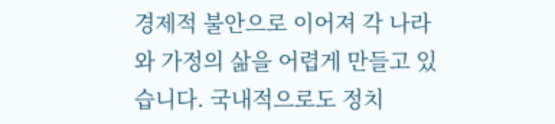경제적 불안으로 이어져 각 나라와 가정의 삶을 어렵게 만들고 있습니다. 국내적으로도 정치